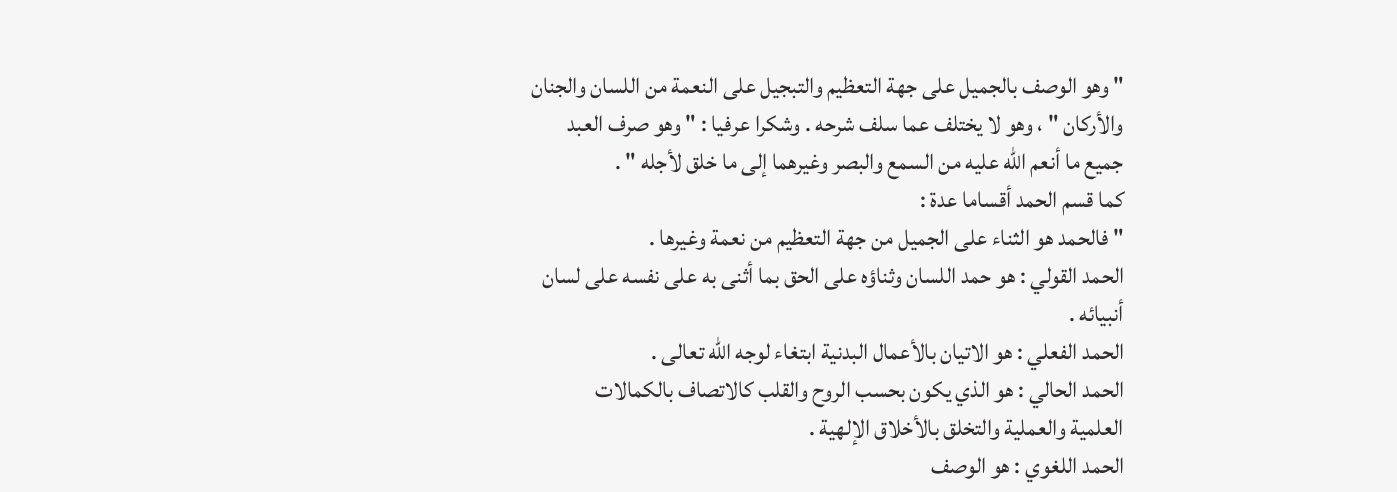" وهو الوصف بالجميل على جهة التعظيم والتبجيل على النعمة من اللسان والجنان
والأركان " ، وهو لا يختلف عما سلف شرحه . وشكرا عرفيا : " وهو صرف العبد
جميع ما أنعم الله عليه من السمع والبصر وغيرهما إلى ما خلق لأجله " .
كما قسم الحمد أقساما عدة :
" فالحمد هو الثناء على الجميل من جهة التعظيم من نعمة وغيرها .
الحمد القولي : هو حمد اللسان وثناؤه على الحق بما أثنى به على نفسه على لسان
أنبيائه .
الحمد الفعلي : هو الاتيان بالأعمال البدنية ابتغاء لوجه الله تعالى .
الحمد الحالي : هو الذي يكون بحسب الروح والقلب كالاتصاف بالكمالات
العلمية والعملية والتخلق بالأخلاق الإلهية .
الحمد اللغوي : هو الوصف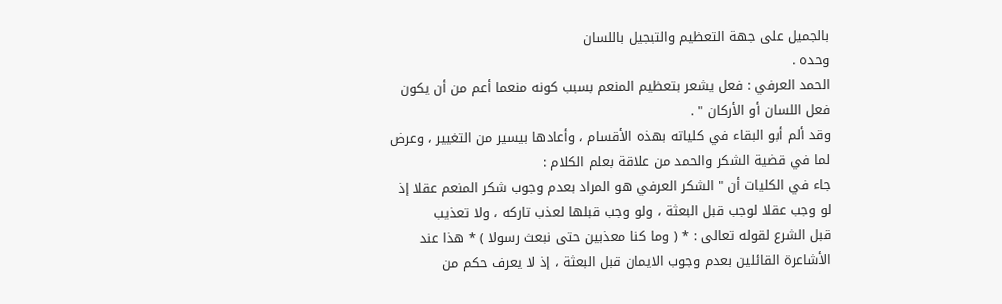بالجميل على جهة التعظيم والتبجيل باللسان
وحده .
الحمد العرفي : فعل يشعر بتعظيم المنعم بسبب كونه منعما أعم من أن يكون
فعل اللسان أو الأركان " .
وقد ألم أبو البقاء في كلياته بهذه الأقسام ، وأعادها بيسير من التغيير ، وعرض
لما في قضية الشكر والحمد من علاقة بعلم الكلام :
جاء في الكليات أن " الشكر العرفي هو المراد بعدم وجوب شكر المنعم عقلا إذ
لو وجب عقلا لوجب قبل البعثة ، ولو وجب قبلها لعذب تاركه ، ولا تعذيب
قبل الشرع لقوله تعالى : * ( وما كنا معذبين حتى نبعث رسولا ) * هذا عند
الأشاعرة القائلين بعدم وجوب الايمان قبل البعثة ، إذ لا يعرف حكم من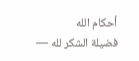أحكام الله
فضيلة الشكر لله —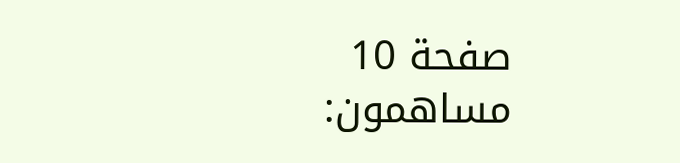صفحة 10
مساهمون: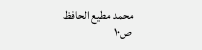محمد مطيع الحافظ
ص١٠